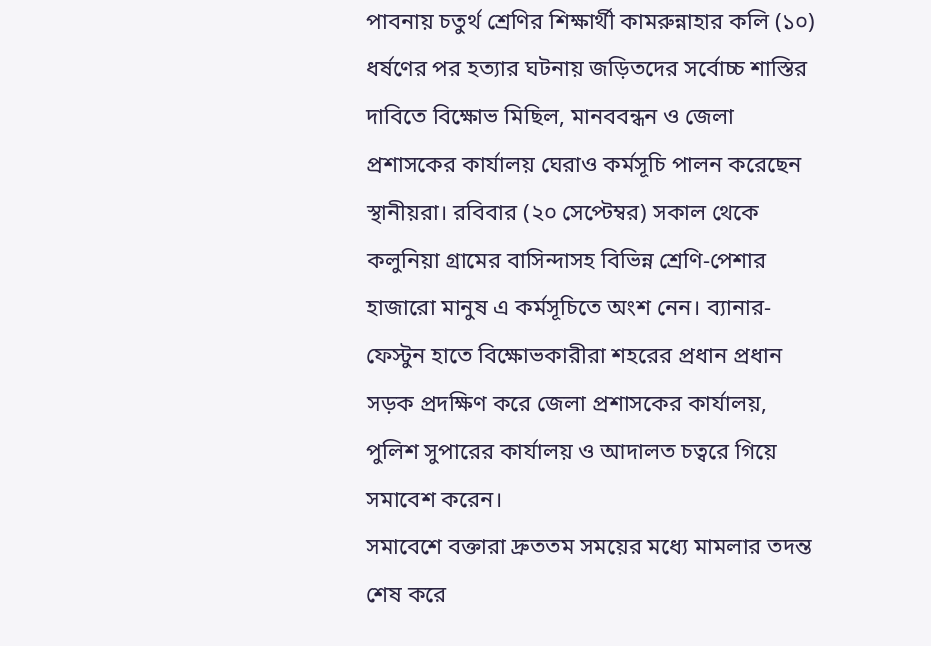পাবনায় চতুর্থ শ্রেণির শিক্ষার্থী কামরুন্নাহার কলি (১০) ধর্ষণের পর হত্যার ঘটনায় জড়িতদের সর্বোচ্চ শাস্তির দাবিতে বিক্ষোভ মিছিল, মানববন্ধন ও জেলা প্রশাসকের কার্যালয় ঘেরাও কর্মসূচি পালন করেছেন স্থানীয়রা। রবিবার (২০ সেপ্টেম্বর) সকাল থেকে কলুনিয়া গ্রামের বাসিন্দাসহ বিভিন্ন শ্রেণি-পেশার হাজারো মানুষ এ কর্মসূচিতে অংশ নেন। ব্যানার-ফেস্টুন হাতে বিক্ষোভকারীরা শহরের প্রধান প্রধান সড়ক প্রদক্ষিণ করে জেলা প্রশাসকের কার্যালয়, পুলিশ সুপারের কার্যালয় ও আদালত চত্বরে গিয়ে সমাবেশ করেন।
সমাবেশে বক্তারা দ্রুততম সময়ের মধ্যে মামলার তদন্ত শেষ করে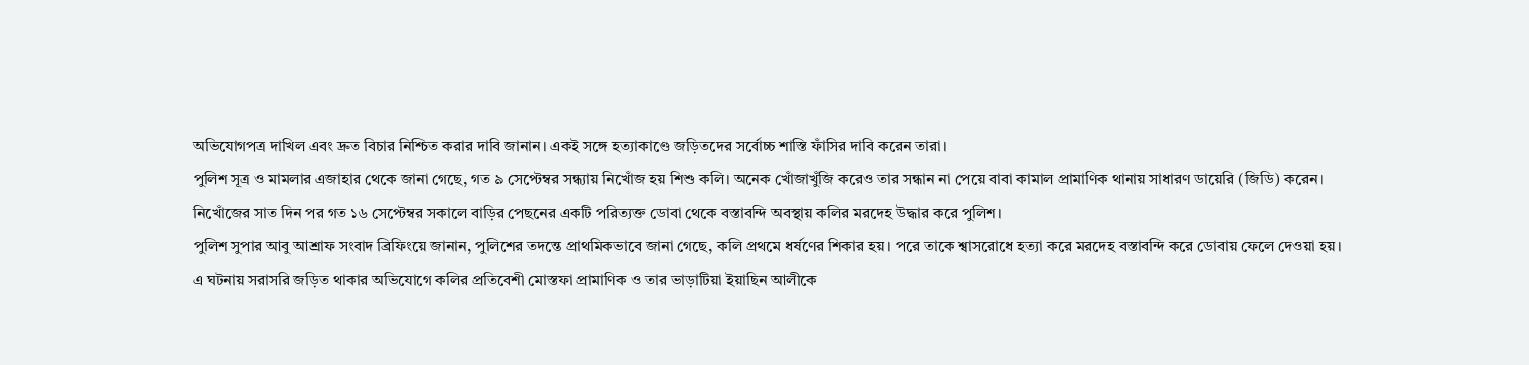অভিযোগপত্র দাখিল এবং দ্রুত বিচার নিশ্চিত করার দাবি জানান। একই সঙ্গে হত্যাকাণ্ডে জড়িতদের সর্বোচ্চ শাস্তি ফাঁসির দাবি করেন তারা।
পুলিশ সূত্র ও মামলার এজাহার থেকে জানা গেছে, গত ৯ সেপ্টেম্বর সন্ধ্যায় নিখোঁজ হয় শিশু কলি। অনেক খোঁজাখুঁজি করেও তার সন্ধান না পেয়ে বাবা কামাল প্রামাণিক থানায় সাধারণ ডায়েরি (জিডি) করেন।
নিখোঁজের সাত দিন পর গত ১৬ সেপ্টেম্বর সকালে বাড়ির পেছনের একটি পরিত্যক্ত ডোবা থেকে বস্তাবন্দি অবস্থায় কলির মরদেহ উদ্ধার করে পুলিশ।
পুলিশ সুপার আবু আশ্রাফ সংবাদ ব্রিফিংয়ে জানান, পুলিশের তদন্তে প্রাথমিকভাবে জানা গেছে, কলি প্রথমে ধর্ষণের শিকার হয়। পরে তাকে শ্বাসরোধে হত্যা করে মরদেহ বস্তাবন্দি করে ডোবায় ফেলে দেওয়া হয়।
এ ঘটনায় সরাসরি জড়িত থাকার অভিযোগে কলির প্রতিবেশী মোস্তফা প্রামাণিক ও তার ভাড়াটিয়া ইয়াছিন আলীকে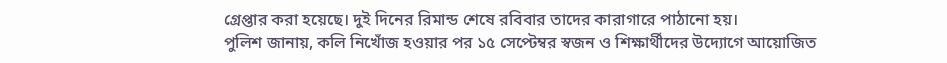গ্রেপ্তার করা হয়েছে। দুই দিনের রিমান্ড শেষে রবিবার তাদের কারাগারে পাঠানো হয়।
পুলিশ জানায়, কলি নিখোঁজ হওয়ার পর ১৫ সেপ্টেম্বর স্বজন ও শিক্ষার্থীদের উদ্যোগে আয়োজিত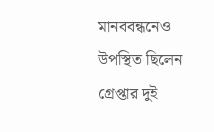মানববন্ধনেও উপস্থিত ছিলেন গ্রেপ্তার দুই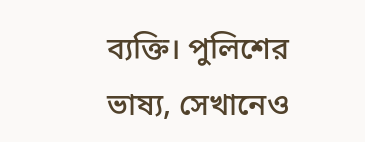ব্যক্তি। পুলিশের ভাষ্য, সেখানেও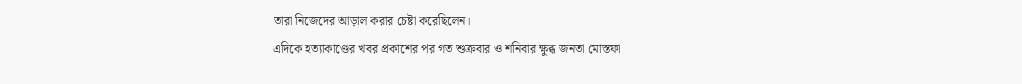তারা নিজেদের আড়াল করার চেষ্টা করেছিলেন।
এদিকে হত্যাকাণ্ডের খবর প্রকাশের পর গত শুক্রবার ও শনিবার ক্ষুব্ধ জনতা মোস্তফা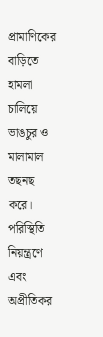প্রামাণিকের বাড়িতে হামলা চালিয়ে ভাঙচুর ও মালামাল তছনছ করে। পরিস্থিতি নিয়ন্ত্রণে এবং অপ্রীতিকর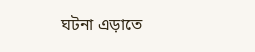ঘটনা এড়াতে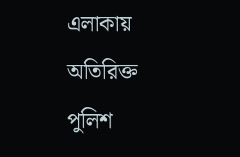এলাকায় অতিরিক্ত পুলিশ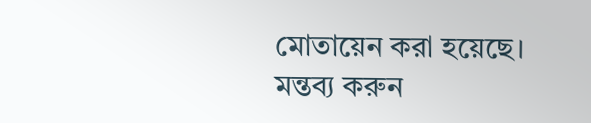মোতায়েন করা হয়েছে।
মন্তব্য করুন